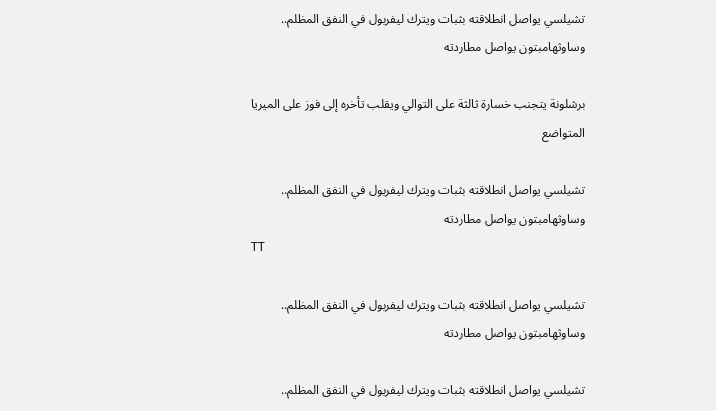تشيلسي يواصل انطلاقته بثبات ويترك ليفربول في النفق المظلم.. وساوثهامبتون يواصل مطاردته

برشلونة يتجنب خسارة ثالثة على التوالي ويقلب تأخره إلى فوز على الميريا المتواضع

تشيلسي يواصل انطلاقته بثبات ويترك ليفربول في النفق المظلم.. وساوثهامبتون يواصل مطاردته
TT

تشيلسي يواصل انطلاقته بثبات ويترك ليفربول في النفق المظلم.. وساوثهامبتون يواصل مطاردته

تشيلسي يواصل انطلاقته بثبات ويترك ليفربول في النفق المظلم..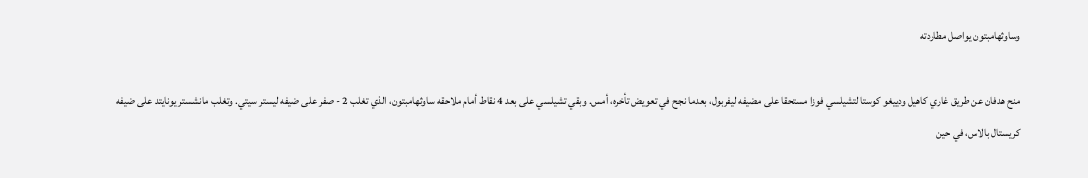وساوثهامبتون يواصل مطاردته

منح هدفان عن طريق غاري كاهيل ودييغو كوستا لتشيلسي فوزا مستحقا على مضيفه ليفربول، بعدما نجح في تعويض تأخره، أمس. وبقي تشيلسي على بعد 4 نقاط أمام ملاحقه ساوثهامبتون، الذي تغلب 2 - صفر على ضيفه ليستر سيتي. وتغلب مانشستر يونايتد على ضيفه كريستال بالاس، في حين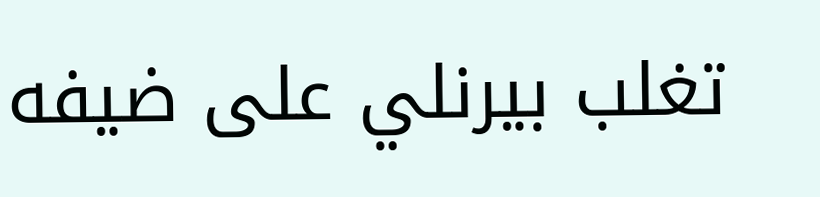تغلب بيرنلي على ضيفه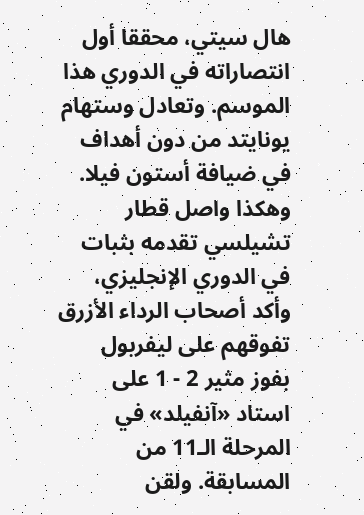هال سيتي، محققا أول انتصاراته في الدوري هذا الموسم. وتعادل وستهام يونايتد من دون أهداف في ضيافة أستون فيلا.
وهكذا واصل قطار تشيلسي تقدمه بثبات في الدوري الإنجليزي، وأكد أصحاب الرداء الأزرق تفوقهم على ليفربول بفوز مثير 2 - 1 على استاد «آنفيلد» في المرحلة الـ11 من المسابقة. ولقن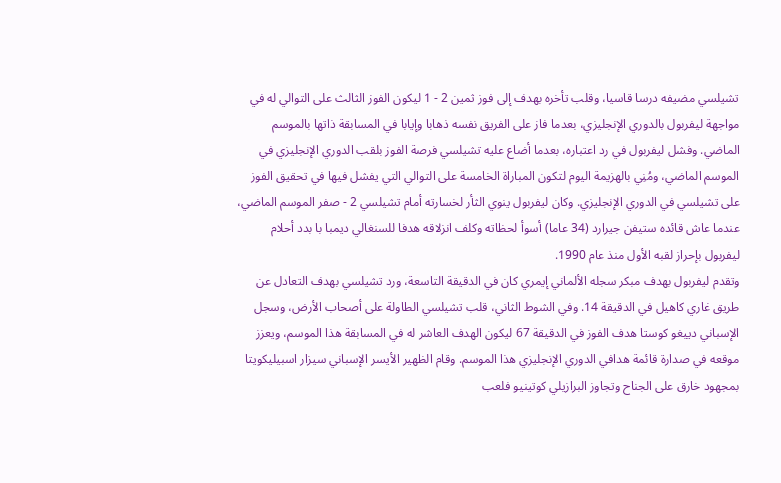تشيلسي مضيفه درسا قاسيا، وقلب تأخره بهدف إلى فوز ثمين 2 - 1 ليكون الفوز الثالث على التوالي له في مواجهة ليفربول بالدوري الإنجليزي، بعدما فاز على الفريق نفسه ذهابا وإيابا في المسابقة ذاتها بالموسم الماضي. وفشل ليفربول في رد اعتباره، بعدما أضاع عليه تشيلسي فرصة الفوز بلقب الدوري الإنجليزي في الموسم الماضي، ومُنِي بالهزيمة اليوم لتكون المباراة الخامسة على التوالي التي يفشل فيها في تحقيق الفوز على تشيلسي في الدوري الإنجليزي. وكان ليفربول ينوي الثأر لخسارته أمام تشيلسي 2 - صفر الموسم الماضي، عندما عاش قائده ستيفن جيرارد (34 عاما) أسوأ لحظاته وكلف انزلاقه هدفا للسنغالي ديمبا با بدد أحلام ليفربول بإحراز لقبه الأول منذ عام 1990.
وتقدم ليفربول بهدف مبكر سجله الألماني إيمري كان في الدقيقة التاسعة، ورد تشيلسي بهدف التعادل عن طريق غاري كاهيل في الدقيقة 14. وفي الشوط الثاني، قلب تشيلسي الطاولة على أصحاب الأرض، وسجل الإسباني دييغو كوستا هدف الفوز في الدقيقة 67 ليكون الهدف العاشر له في المسابقة هذا الموسم، ويعزز موقعه في صدارة قائمة هدافي الدوري الإنجليزي هذا الموسم. وقام الظهير الأيسر الإسباني سيزار اسبيليكويتا بمجهود خارق على الجناح وتجاوز البرازيلي كوتينيو فلعب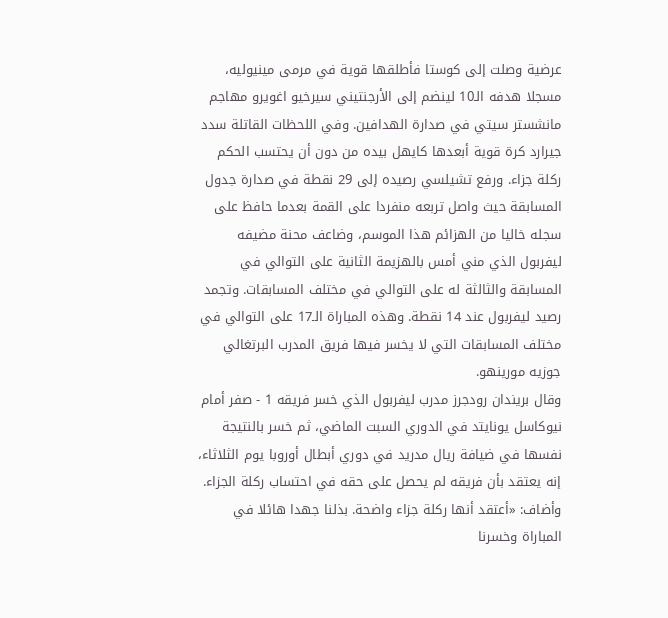عرضية وصلت إلى كوستا فأطلقها قوية في مرمى مينيوليه، مسجلا هدفه الـ10 لينضم إلى الأرجنتيني سيرخيو اغويرو مهاجم مانشستر سيتي في صدارة الهدافين. وفي اللحظات القاتلة سدد جيرارد كرة قوية أبعدها كايهل بيده من دون أن يحتسب الحكم ركلة جزاء. ورفع تشيلسي رصيده إلى 29 نقطة في صدارة جدول المسابقة حيث واصل تربعه منفردا على القمة بعدما حافظ على سجله خاليا من الهزائم هذا الموسم، وضاعف محنة مضيفه ليفربول الذي مني أمس بالهزيمة الثانية على التوالي في المسابقة والثالثة له على التوالي في مختلف المسابقات. وتجمد رصيد ليفربول عند 14 نقطة. وهذه المباراة الـ17 على التوالي في مختلف المسابقات التي لا يخسر فيها فريق المدرب البرتغالي جوزيه مورينهو.
وقال بريندان رودجرز مدرب ليفربول الذي خسر فريقه 1 - صفر أمام نيوكاسل يونايتد في الدوري السبت الماضي، ثم خسر بالنتيجة نفسها في ضيافة ريال مدريد في دوري أبطال أوروبا يوم الثلاثاء، إنه يعتقد بأن فريقه لم يحصل على حقه في احتساب ركلة الجزاء. وأضاف: «أعتقد أنها ركلة جزاء واضحة. بذلنا جهدا هائلا في المباراة وخسرنا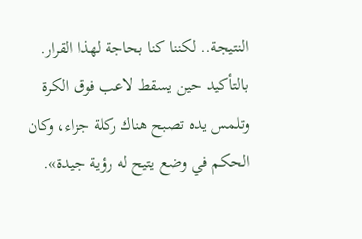النتيجة.. لكننا كنا بحاجة لهذا القرار. بالتأكيد حين يسقط لاعب فوق الكرة وتلمس يده تصبح هناك ركلة جزاء، وكان الحكم في وضع يتيح له رؤية جيدة».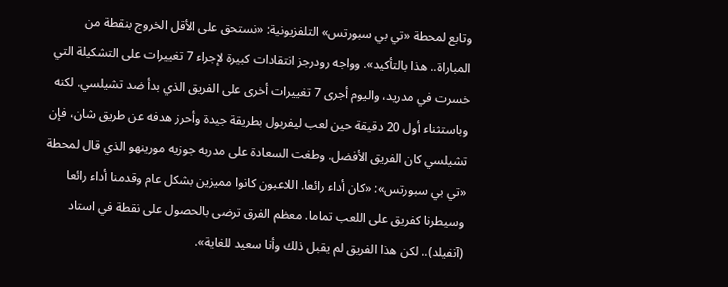وتابع لمحطة «تي بي سبورتس» التلفزيونية: «نستحق على الأقل الخروج بنقطة من المباراة.. هذا بالتأكيد». وواجه رودرجز انتقادات كبيرة لإجراء 7 تغييرات على التشكيلة التي خسرت في مدريد، واليوم أجرى 7 تغييرات أخرى على الفريق الذي بدأ ضد تشيلسي. لكنه وباستثناء أول 20 دقيقة حين لعب ليفربول بطريقة جيدة وأحرز هدفه عن طريق شان، فإن تشيلسي كان الفريق الأفضل. وطغت السعادة على مدربه جوزيه مورينهو الذي قال لمحطة «تي بي سبورتس»: «كان أداء رائعا. اللاعبون كانوا مميزين بشكل عام وقدمنا أداء رائعا وسيطرنا كفريق على اللعب تماما. معظم الفرق ترضى بالحصول على نقطة في استاد (آنفيلد).. لكن هذا الفريق لم يقبل ذلك وأنا سعيد للغاية».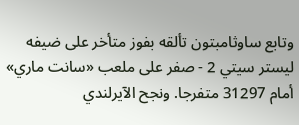وتابع ساوثامبتون تألقه بفوز متأخر على ضيفه ليستر سيتي 2 - صفر على ملعب «سانت ماري» أمام 31297 متفرجا. ونجح الآيرلندي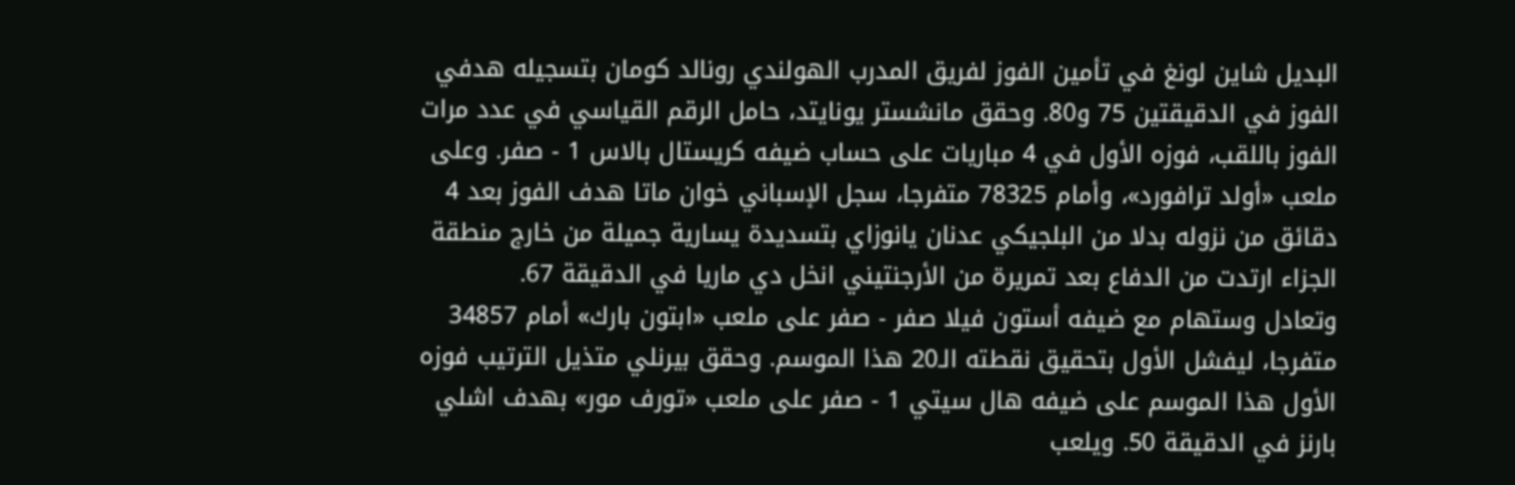البديل شاين لونغ في تأمين الفوز لفريق المدرب الهولندي رونالد كومان بتسجيله هدفي الفوز في الدقيقتين 75 و80. وحقق مانشستر يونايتد، حامل الرقم القياسي في عدد مرات الفوز باللقب، فوزه الأول في 4 مباريات على حساب ضيفه كريستال بالاس 1 - صفر. وعلى ملعب «أولد ترافورد»، وأمام 78325 متفرجا، سجل الإسباني خوان ماتا هدف الفوز بعد 4 دقائق من نزوله بدلا من البلجيكي عدنان يانوزاي بتسديدة يسارية جميلة من خارج منطقة الجزاء ارتدت من الدفاع بعد تمريرة من الأرجنتيني انخل دي ماريا في الدقيقة 67.
وتعادل وستهام مع ضيفه أستون فيلا صفر - صفر على ملعب «ابتون بارك» أمام 34857 متفرجا، ليفشل الأول بتحقيق نقطته الـ20 هذا الموسم. وحقق بيرنلي متذيل الترتيب فوزه الأول هذا الموسم على ضيفه هال سيتي 1 - صفر على ملعب «تورف مور» بهدف اشلي بارنز في الدقيقة 50. ويلعب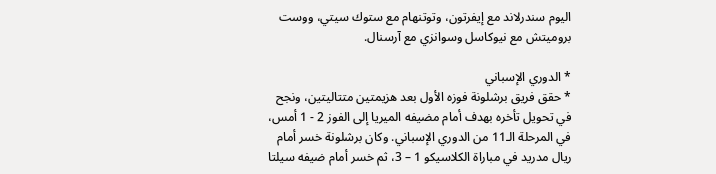اليوم سندرلاند مع إيفرتون، وتوتنهام مع ستوك سيتي، ووست بروميتش مع نيوكاسل وسوانزي مع آرسنال.

* الدوري الإسباني
* حقق فريق برشلونة فوزه الأول بعد هزيمتين متتاليتين، ونجح في تحويل تأخره بهدف أمام مضيفه الميريا إلى الفوز 2 - 1 أمس، في المرحلة الـ11 من الدوري الإسباني. وكان برشلونة خسر أمام ريال مدريد في مباراة الكلاسيكو 1 – 3، ثم خسر أمام ضيفه سيلتا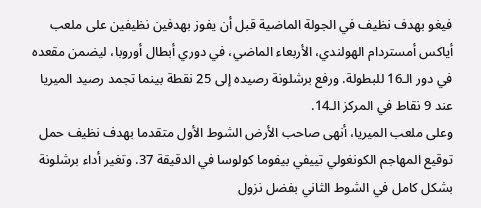فيغو بهدف نظيف في الجولة الماضية قبل أن يفوز بهدفين نظيفين على ملعب أياكس أمستردام الهولندي، الأربعاء الماضي، في دوري أبطال أوروبا، ليضمن مقعده في دور الـ16 للبطولة. ورفع برشلونة رصيده إلى 25 نقطة بينما تجمد رصيد الميريا عند 9 نقاط في المركز الـ14.
وعلى ملعب الميريا، أنهى صاحب الأرض الشوط الأول متقدما بهدف نظيف حمل توقيع المهاجم الكونغولي تييفي بيفوما كولوسا في الدقيقة 37. وتغير أداء برشلونة بشكل كامل في الشوط الثاني بفضل نزول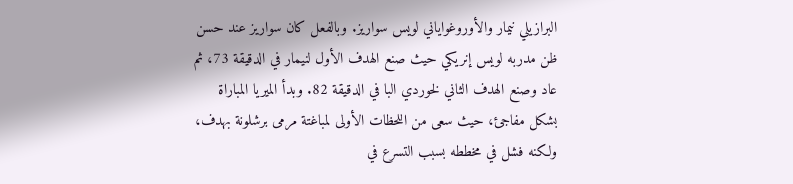البرازيلي نيمار والأوروغواياني لويس سواريز. وبالفعل كان سواريز عند حسن ظن مدربه لويس إنريكي حيث صنع الهدف الأول لنيمار في الدقيقة 73، ثم عاد وصنع الهدف الثاني لخوردي البا في الدقيقة 82. وبدأ الميريا المباراة بشكل مفاجئ، حيث سعى من اللحظات الأولى لمباغتة مرمى برشلونة بهدف، ولكنه فشل في مخططه بسبب التسرع في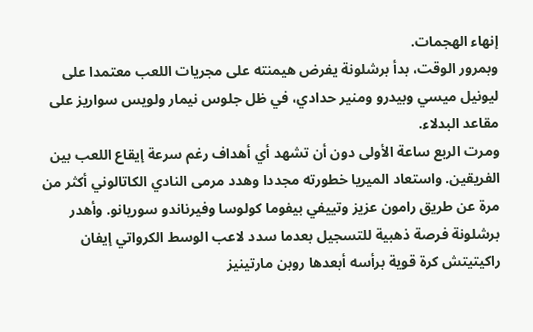إنهاء الهجمات.
وبمرور الوقت، بدأ برشلونة يفرض هيمنته على مجريات اللعب معتمدا على ليونيل ميسي وبيدرو ومنير حدادي، في ظل جلوس نيمار ولويس سواريز على مقاعد البدلاء.
ومرت الربع ساعة الأولى دون أن تشهد أي أهداف رغم سرعة إيقاع اللعب بين الفريقين. واستعاد الميريا خطورته مجددا وهدد مرمى النادي الكاتالوني أكثر من مرة عن طريق رامون عزيز وتييفي بيفوما كولوسا وفيرناندو سوريانو. وأهدر برشلونة فرصة ذهبية للتسجيل بعدما سدد لاعب الوسط الكرواتي إيفان راكيتيتش كرة قوية برأسه أبعدها روبن مارتينيز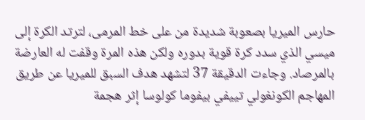حارس الميريا بصعوبة شديدة من على خط المرمى، لترتد الكرة إلى ميسي الذي سدد كرة قوية بدوره ولكن هذه المرة وقفت له العارضة بالمرصاد. وجاءت الدقيقة 37 لتشهد هدف السبق للميريا عن طريق المهاجم الكونغولي تييفي بيفوما كولوسا إثر هجمة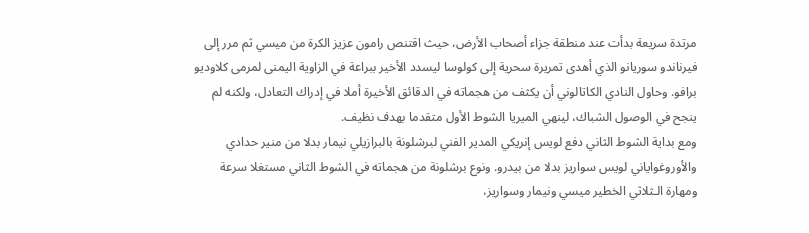مرتدة سريعة بدأت عند منطقة جزاء أصحاب الأرض، حيث اقتنص رامون عزيز الكرة من ميسي ثم مرر إلى فيرناندو سوريانو الذي أهدى تمريرة سحرية إلى كولوسا ليسدد الأخير ببراعة في الزاوية اليمنى لمرمى كلاوديو برافو. وحاول النادي الكاتالوني أن يكثف من هجماته في الدقائق الأخيرة أملا في إدراك التعادل، ولكنه لم ينجح في الوصول الشباك، لينهي الميريا الشوط الأول متقدما بهدف نظيف.
ومع بداية الشوط الثاني دفع لويس إنريكي المدير الفني لبرشلونة بالبرازيلي نيمار بدلا من منير حدادي والأوروغواياني لويس سواريز بدلا من بيدرو. ونوع برشلونة من هجماته في الشوط الثاني مستغلا سرعة ومهارة الـثلاثي الخطير ميسي ونيمار وسواريز،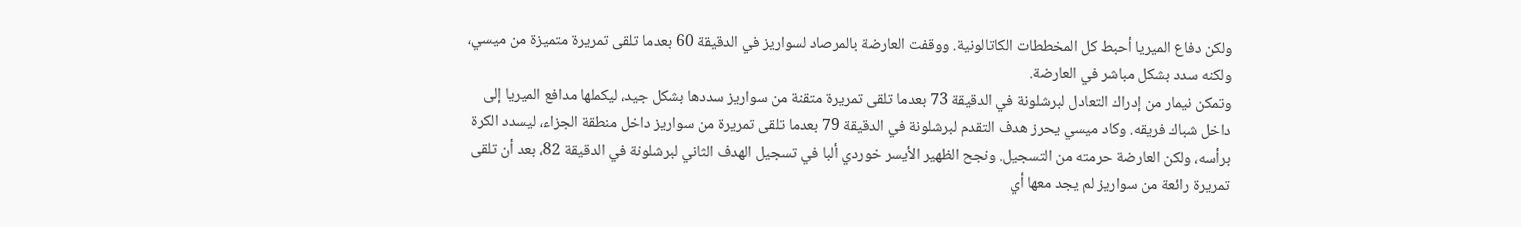ولكن دفاع الميريا أحبط كل المخططات الكاتالونية. ووقفت العارضة بالمرصاد لسواريز في الدقيقة 60 بعدما تلقى تمريرة متميزة من ميسي، ولكنه سدد بشكل مباشر في العارضة.
وتمكن نيمار من إدراك التعادل لبرشلونة في الدقيقة 73 بعدما تلقى تمريرة متقنة من سواريز سددها بشكل جيد، ليكملها مدافع الميريا إلى داخل شباك فريقه. وكاد ميسي يحرز هدف التقدم لبرشلونة في الدقيقة 79 بعدما تلقى تمريرة من سواريز داخل منطقة الجزاء، ليسدد الكرة برأسه، ولكن العارضة حرمته من التسجيل. ونجح الظهير الأيسر خوردي ألبا في تسجيل الهدف الثاني لبرشلونة في الدقيقة 82، بعد أن تلقى تمريرة رائعة من سواريز لم يجد معها أي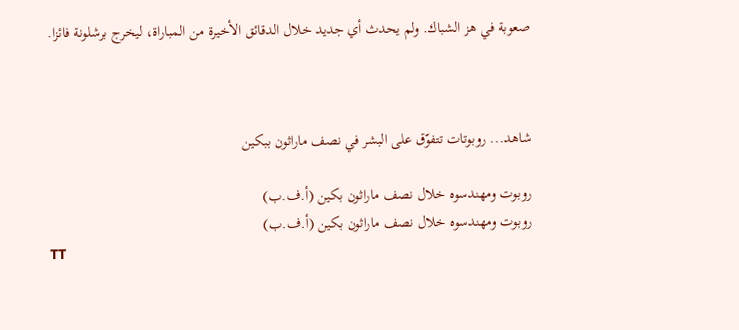صعوبة في هز الشباك. ولم يحدث أي جديد خلال الدقائق الأخيرة من المباراة، ليخرج برشلونة فائزا.



شاهد... روبوتات تتفوّق على البشر في نصف ماراثون ببكين

روبوت ومهندسوه خلال نصف ماراثون بكين (أ.ف.ب)
روبوت ومهندسوه خلال نصف ماراثون بكين (أ.ف.ب)
TT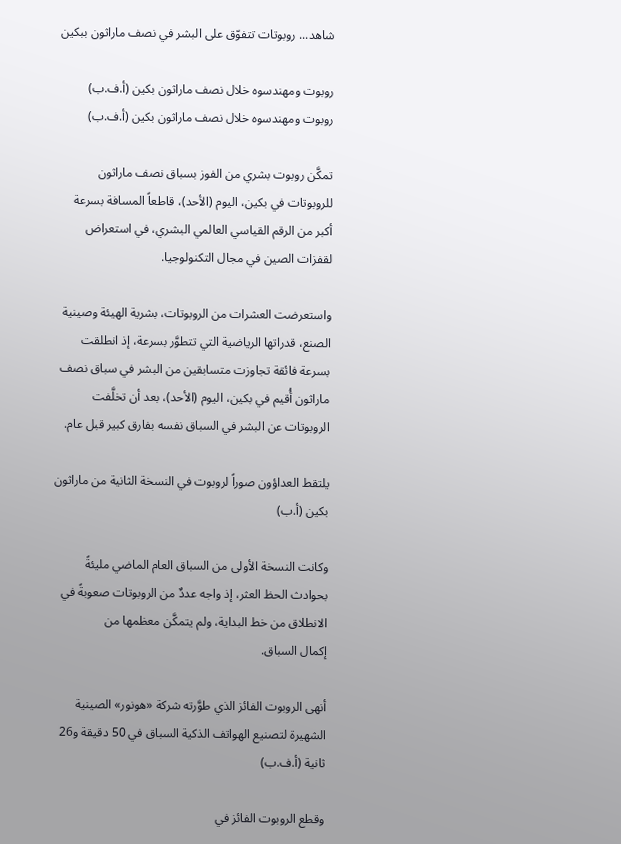شاهد... روبوتات تتفوّق على البشر في نصف ماراثون ببكين

روبوت ومهندسوه خلال نصف ماراثون بكين (أ.ف.ب)
روبوت ومهندسوه خلال نصف ماراثون بكين (أ.ف.ب)

تمكَّن روبوت بشري من الفوز بسباق نصف ماراثون للروبوتات في بكين، اليوم (الأحد)، قاطعاً المسافة بسرعة أكبر من الرقم القياسي العالمي البشري، في استعراض لقفزات الصين في مجال التكنولوجيا.

واستعرضت العشرات ‌من الروبوتات، بشرية الهيئة وصينية الصنع، قدراتها الرياضية التي تتطوَّر بسرعة، إذ انطلقت بسرعة فائقة تجاوزت متسابقين من البشر في سباق نصف ماراثون أُقيم في بكين، اليوم (الأحد)، بعد أن تخلَّفت الروبوتات عن البشر في السباق نفسه بفارق كبير قبل عام.

يلتقط العداؤون صوراً لروبوت في النسخة الثانية من ماراثون بكين (أ.ب)

وكانت النسخة الأولى من السباق العام الماضي مليئةً بحوادث الحظ العثر، إذ واجه عددٌ من الروبوتات صعوبةً في الانطلاق من خط البداية، ولم يتمكَّن معظمها ‌من إكمال ‌السباق.

أنهى الروبوت الفائز الذي طوَّرته شركة «هونور» الصينية الشهيرة لتصنيع الهواتف الذكية السباق في 50 دقيقة و26 ثانية (أ.ف.ب)

وقطع الروبوت الفائز في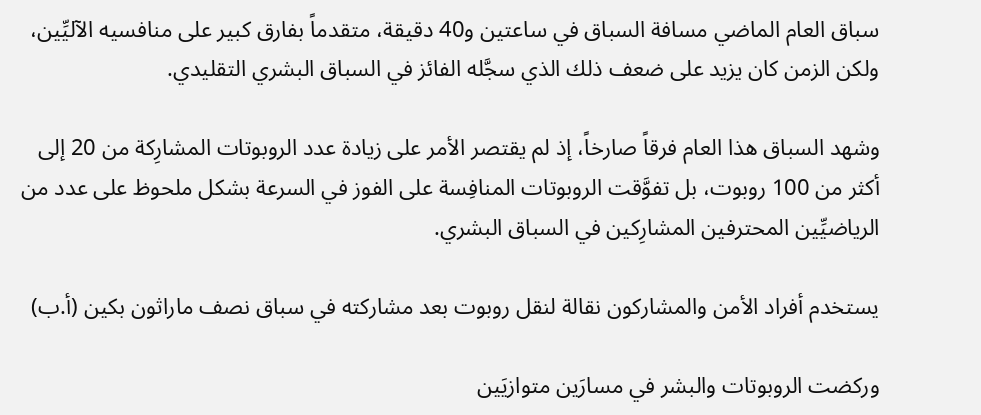سباق ‌العام الماضي مسافة السباق في ساعتين و40 دقيقة، متقدماً بفارق كبير على منافسيه الآليِّين، ولكن الزمن كان يزيد على ضعف ذلك الذي سجَّله الفائز في السباق البشري التقليدي.

وشهد السباق هذا العام فرقاً صارخاً، إذ لم يقتصر الأمر على زيادة عدد الروبوتات المشارِكة من 20 إلى أكثر من 100 روبوت، بل تفوَّقت الروبوتات ‌المنافِسة على الفوز ‌في السرعة بشكل ملحوظ على عدد من الرياضيِّين المحترفين المشارِكين ‌في السباق البشري.

يستخدم أفراد الأمن والمشاركون نقالة لنقل روبوت بعد مشاركته في سباق نصف ماراثون بكين (أ.ب)

وركضت الروبوتات والبشر في مسارَين ‌متوازيَين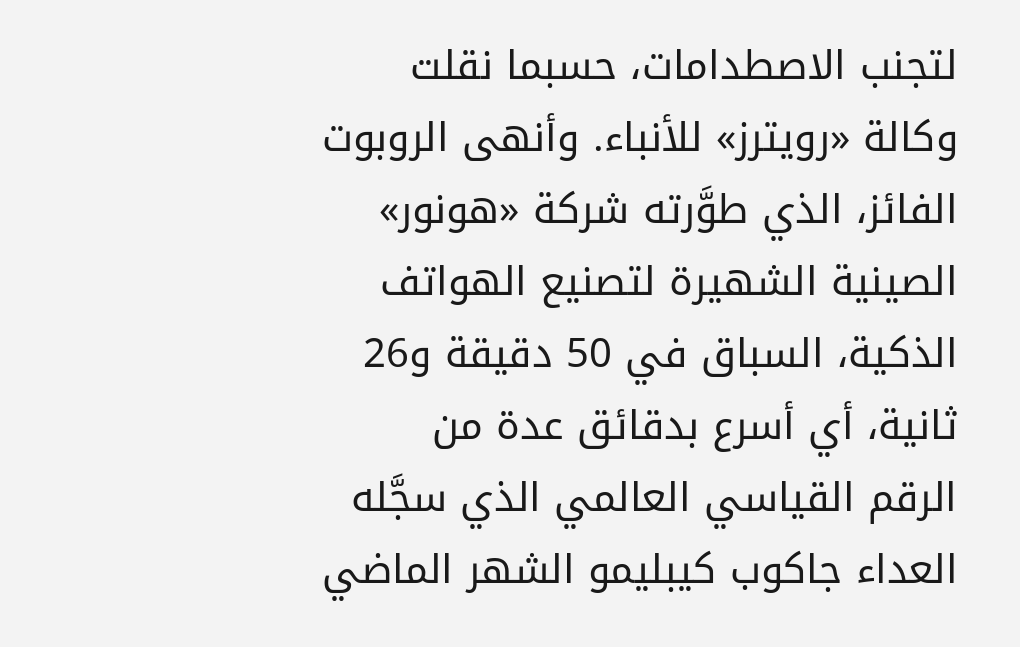لتجنب الاصطدامات، حسبما نقلت وكالة «رويترز» للأنباء. وأنهى الروبوت الفائز، الذي طوَّرته شركة «هونور» الصينية الشهيرة لتصنيع الهواتف الذكية، السباق في 50 دقيقة و26 ثانية، أي أسرع بدقائق عدة من الرقم ‌القياسي العالمي الذي سجَّله العداء جاكوب كيبليمو الشهر الماضي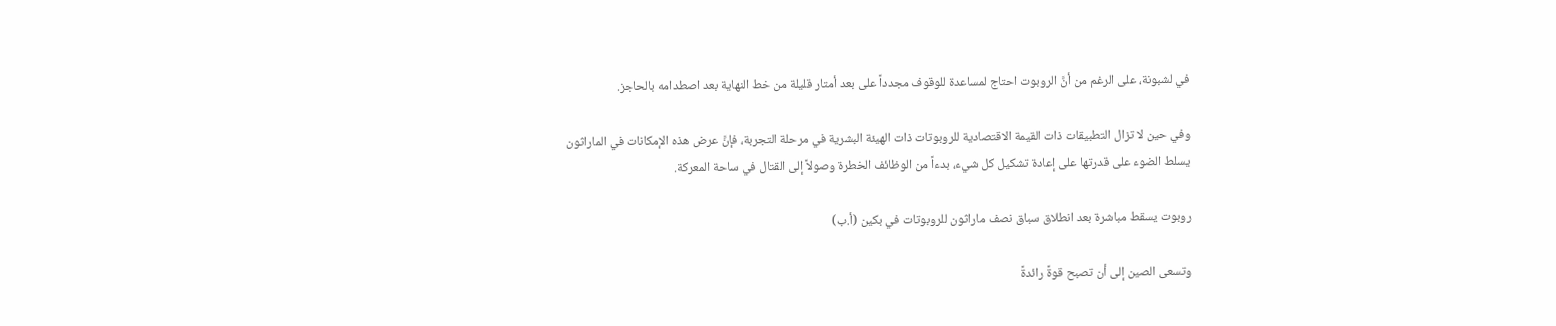في لشبونة، على الرغم من أنَّ الروبوت احتاج لمساعدة للوقوف مجدداً على بعد أمتار قليلة من خط النهاية بعد اصطدامه بالحاجز.

وفي حين لا تزال التطبيقات ذات القيمة الاقتصادية للروبوتات ذات الهيئة البشرية في مرحلة التجربة، فإنَّ عرض هذه الإمكانات في الماراثون يسلط الضوء على قدرتها على إعادة تشكيل كل شيء، بدءاً من الوظائف الخطرة وصولاً إلى القتال في ساحة المعركة.

روبوت يسقط مباشرة بعد انطلاق سباق نصف ماراثون للروبوتات في بكين (أ.ب)

وتسعى الصين إلى أن تصبح قوةً رائدةً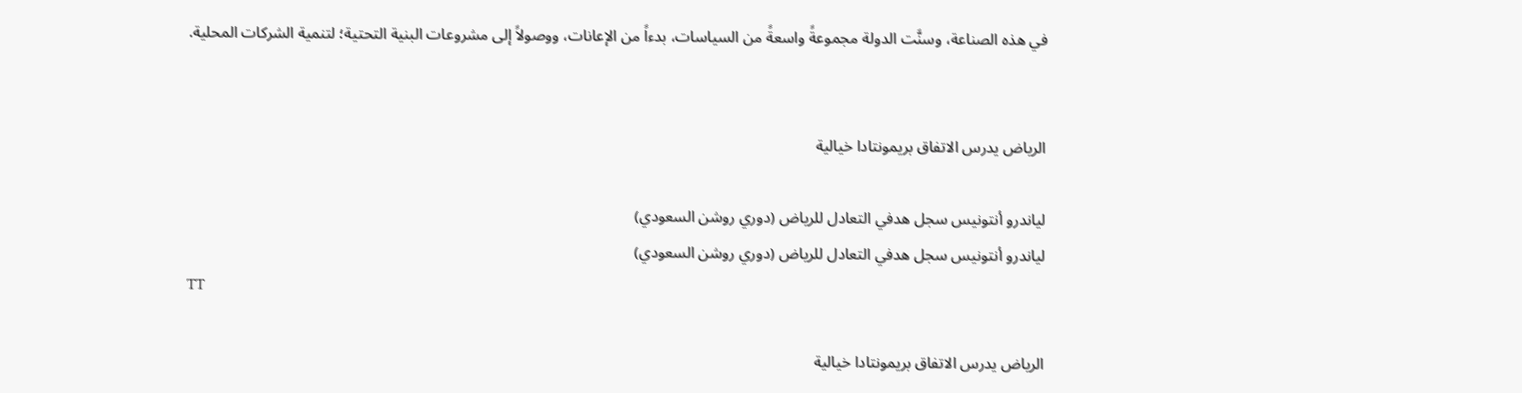في هذه الصناعة، وسنَّت الدولة مجموعةً واسعةً من السياسات، بدءاً من الإعانات، ووصولاً إلى مشروعات البنية التحتية؛ لتنمية الشركات المحلية.


الرياض يدرس الاتفاق بريمونتادا خيالية

لياندرو أنتونيس سجل هدفي التعادل للرياض (دوري روشن السعودي)
لياندرو أنتونيس سجل هدفي التعادل للرياض (دوري روشن السعودي)
TT

الرياض يدرس الاتفاق بريمونتادا خيالية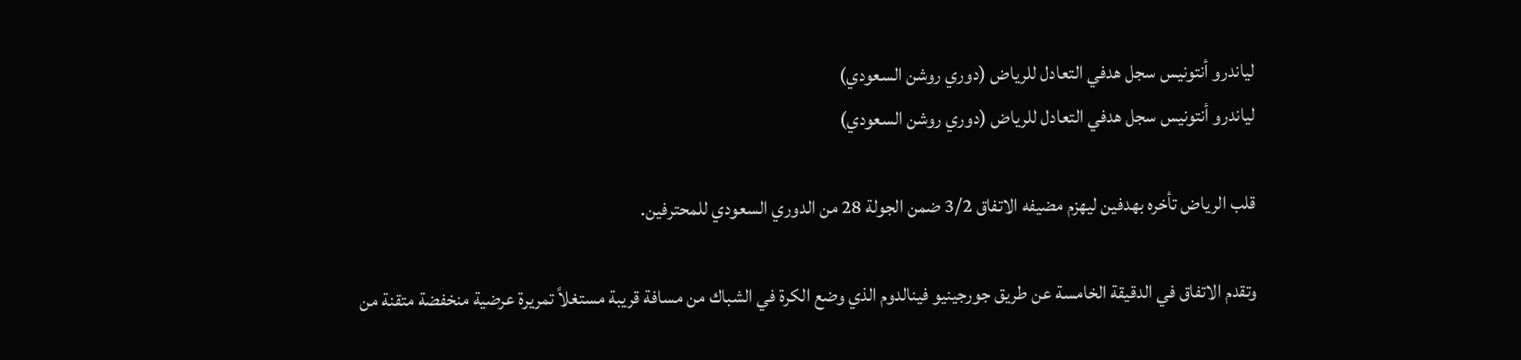لياندرو أنتونيس سجل هدفي التعادل للرياض (دوري روشن السعودي)
لياندرو أنتونيس سجل هدفي التعادل للرياض (دوري روشن السعودي)

قلب الرياض تأخره بهدفين ليهزم مضيفه الاتفاق 3/2 ضمن الجولة 28 من الدوري السعودي للمحترفين.

وتقدم الاتفاق في الدقيقة الخامسة عن طريق جورجينيو فينالدوم الذي وضع الكرة في الشباك من مسافة قريبة مستغلاً تمريرة عرضية منخفضة متقنة من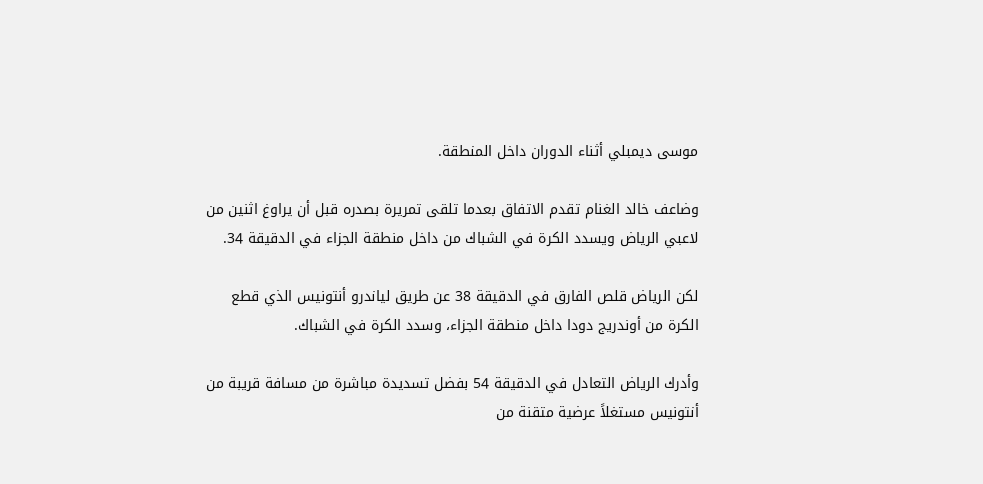موسى ديمبلي أثناء الدوران داخل المنطقة.

وضاعف خالد الغنام تقدم الاتفاق بعدما تلقى تمريرة بصدره قبل أن يراوغ اثنين من لاعبي الرياض ويسدد الكرة في الشباك من داخل منطقة الجزاء في الدقيقة 34.

لكن الرياض قلص الفارق في الدقيقة 38 عن طريق لياندرو أنتونيس الذي قطع الكرة من أوندريج دودا داخل منطقة الجزاء، وسدد الكرة في الشباك.

وأدرك الرياض التعادل في الدقيقة 54 بفضل تسديدة مباشرة من مسافة قريبة من أنتونيس مستغلاً عرضية متقنة من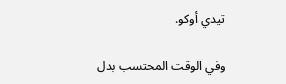تيدي أوكو.

وفي الوقت المحتسب بدل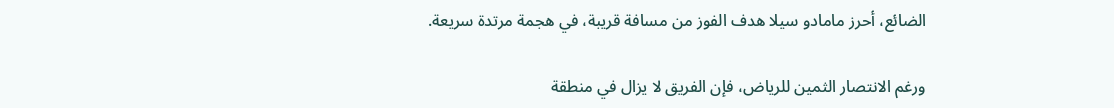الضائع، أحرز مامادو سيلا هدف الفوز من مسافة قريبة، في هجمة مرتدة سريعة.

ورغم الانتصار الثمين للرياض، فإن الفريق لا يزال في منطقة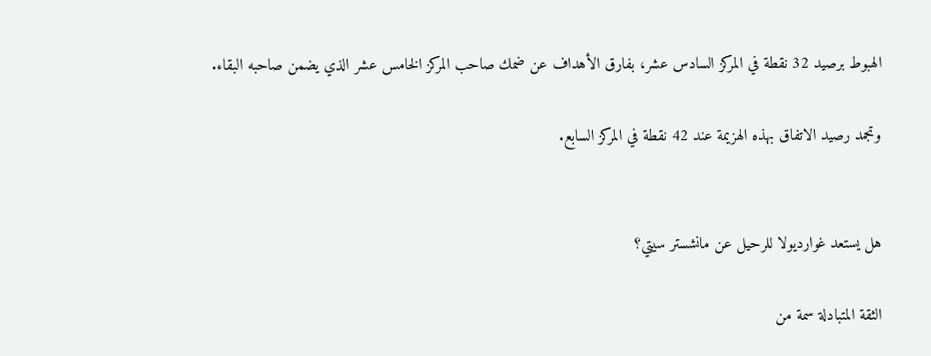الهبوط برصيد 32 نقطة في المركز السادس عشر، بفارق الأهداف عن ضمك صاحب المركز الخامس عشر الذي يضمن صاحبه البقاء.

وتجمد رصيد الاتفاق بهذه الهزيمة عند 42 نقطة في المركز السابع.


هل يستعد غوارديولا للرحيل عن مانشستر سيتي؟

الثقة المتبادلة سمة من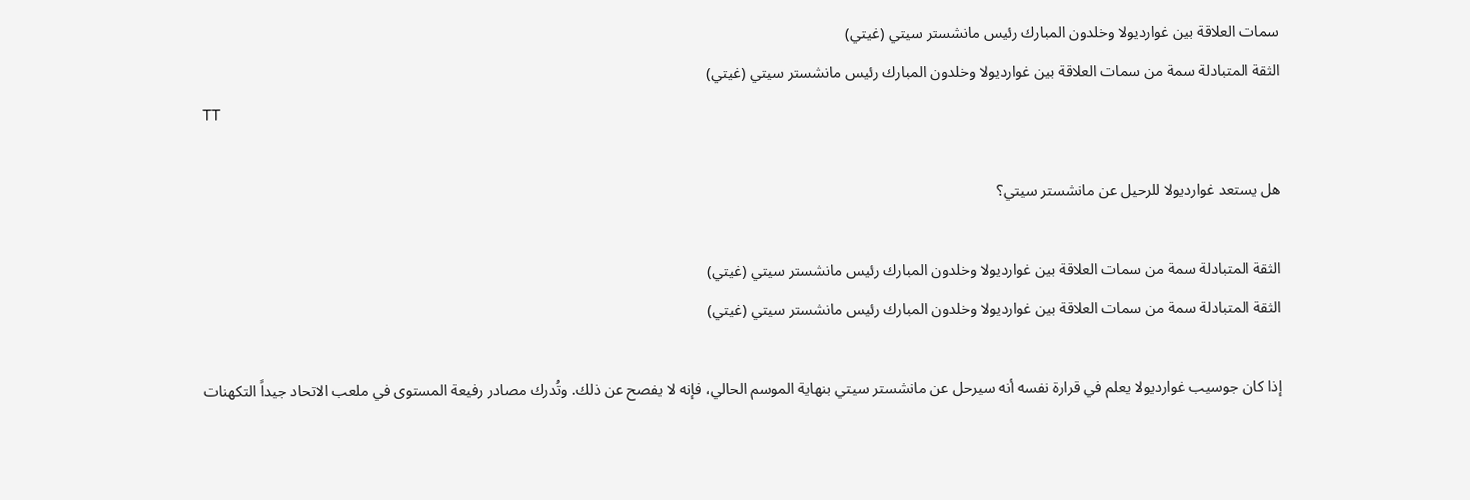سمات العلاقة بين غوارديولا وخلدون المبارك رئيس مانشستر سيتي (غيتي)
الثقة المتبادلة سمة من سمات العلاقة بين غوارديولا وخلدون المبارك رئيس مانشستر سيتي (غيتي)
TT

هل يستعد غوارديولا للرحيل عن مانشستر سيتي؟

الثقة المتبادلة سمة من سمات العلاقة بين غوارديولا وخلدون المبارك رئيس مانشستر سيتي (غيتي)
الثقة المتبادلة سمة من سمات العلاقة بين غوارديولا وخلدون المبارك رئيس مانشستر سيتي (غيتي)

إذا كان جوسيب غوارديولا يعلم في قرارة نفسه أنه سيرحل عن مانشستر سيتي بنهاية الموسم الحالي، فإنه لا يفصح عن ذلك. وتُدرك مصادر رفيعة المستوى في ملعب الاتحاد جيداً التكهنات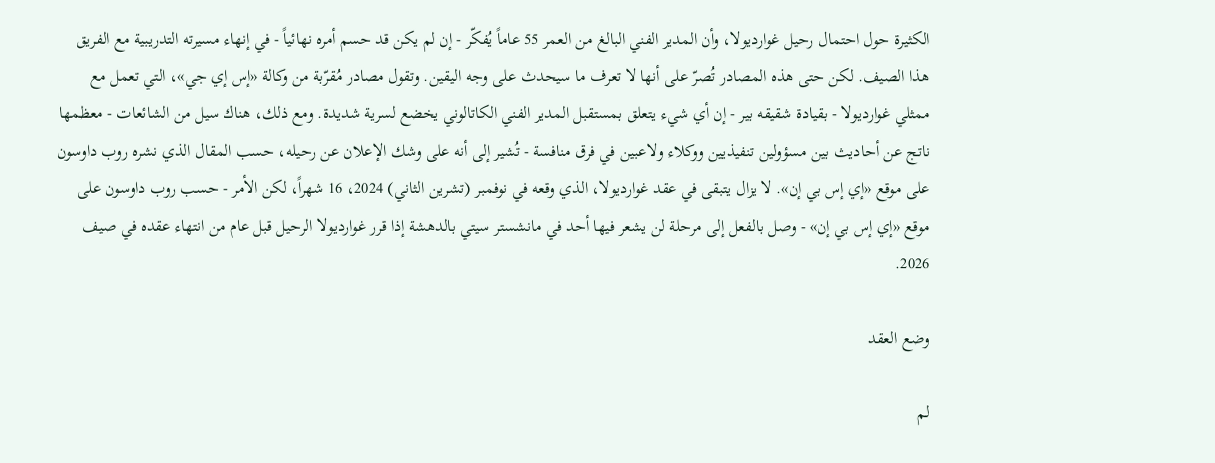الكثيرة حول احتمال رحيل غوارديولا، وأن المدير الفني البالغ من العمر 55 عاماً يُفكّر - إن لم يكن قد حسم أمره نهائياً - في إنهاء مسيرته التدريبية مع الفريق هذا الصيف. لكن حتى هذه المصادر تُصرّ على أنها لا تعرف ما سيحدث على وجه اليقين. وتقول مصادر مُقرّبة من وكالة «إس إي جي»، التي تعمل مع ممثلي غوارديولا - بقيادة شقيقه بير - إن أي شيء يتعلق بمستقبل المدير الفني الكاتالوني يخضع لسرية شديدة. ومع ذلك، هناك سيل من الشائعات - معظمها ناتج عن أحاديث بين مسؤولين تنفيذيين ووكلاء ولاعبين في فرق منافسة - تُشير إلى أنه على وشك الإعلان عن رحيله، حسب المقال الذي نشره روب داوسون على موقع «إي إس بي إن». لا يزال يتبقى في عقد غوارديولا، الذي وقعه في نوفمبر (تشرين الثاني) 2024، 16 شهراً، لكن الأمر - حسب روب داوسون على موقع «إي إس بي إن» - وصل بالفعل إلى مرحلة لن يشعر فيها أحد في مانشستر سيتي بالدهشة إذا قرر غوارديولا الرحيل قبل عام من انتهاء عقده في صيف 2026.

وضع العقد

لم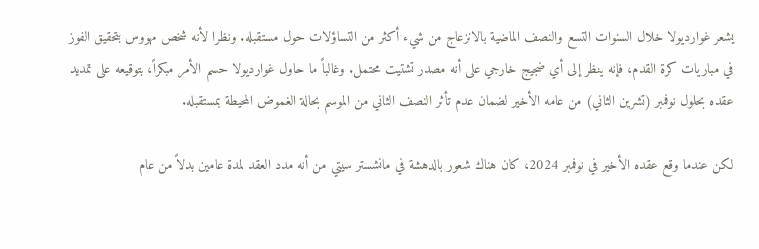يشعر غوارديولا خلال السنوات التسع والنصف الماضية بالانزعاج من شيء أكثر من التساؤلات حول مستقبله. ونظرا لأنه شخص مهووس بتحقيق الفوز في مباريات كرة القدم، فإنه ينظر إلى أي ضجيج خارجي على أنه مصدر تشتيت محتمل. وغالباً ما حاول غوارديولا حسم الأمر مبكراً، بتوقيعه على تمديد عقده بحلول نوفمبر (تشرين الثاني) من عامه الأخير لضمان عدم تأثر النصف الثاني من الموسم بحالة الغموض المحيطة بمستقبله.

لكن عندما وقع عقده الأخير في نوفمبر 2024، كان هناك شعور بالدهشة في مانشستر سيتي من أنه مدد العقد لمدة عامين بدلاً من عام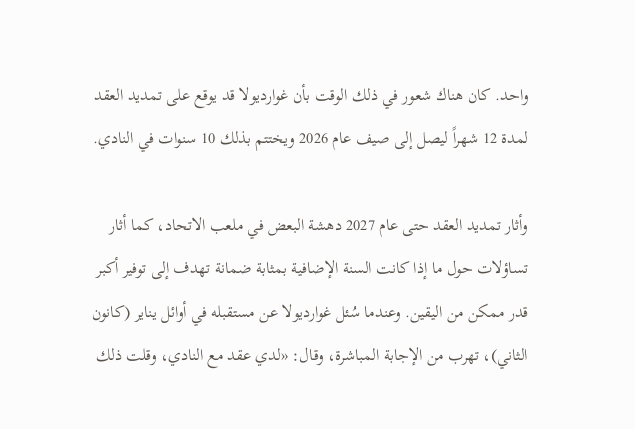واحد. كان هناك شعور في ذلك الوقت بأن غوارديولا قد يوقع على تمديد العقد لمدة 12 شهراً ليصل إلى صيف عام 2026 ويختتم بذلك 10 سنوات في النادي.

وأثار تمديد العقد حتى عام 2027 دهشة البعض في ملعب الاتحاد، كما أثار تساؤلات حول ما إذا كانت السنة الإضافية بمثابة ضمانة تهدف إلى توفير أكبر قدر ممكن من اليقين. وعندما سُئل غوارديولا عن مستقبله في أوائل يناير (كانون الثاني)، تهرب من الإجابة المباشرة، وقال: «لدي عقد مع النادي، وقلت ذلك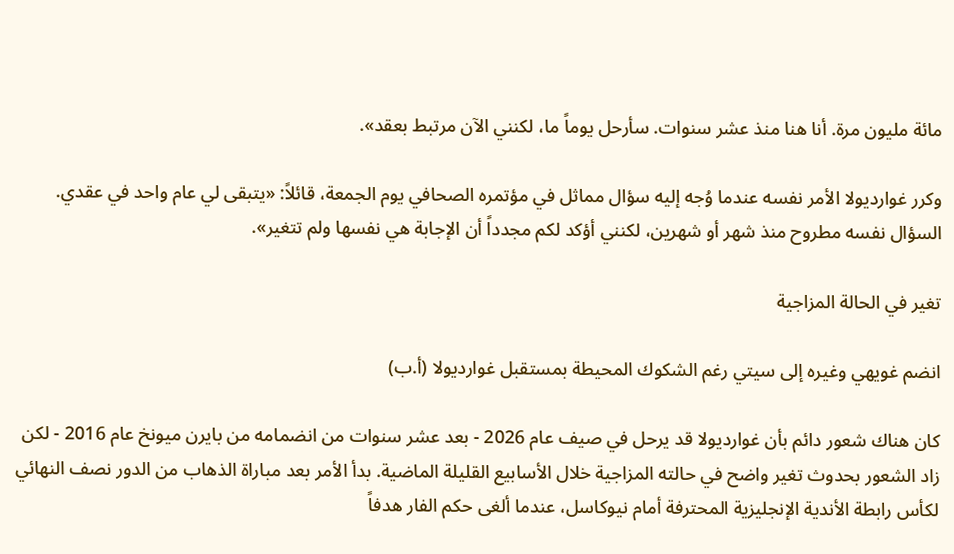مائة مليون مرة. أنا هنا منذ عشر سنوات. سأرحل يوماً ما، لكنني الآن مرتبط بعقد».

وكرر غوارديولا الأمر نفسه عندما وُجه إليه سؤال مماثل في مؤتمره الصحافي يوم الجمعة، قائلاً: «يتبقى لي عام واحد في عقدي. السؤال نفسه مطروح منذ شهر أو شهرين، لكنني أؤكد لكم مجدداً أن الإجابة هي نفسها ولم تتغير».

تغير في الحالة المزاجية

انضم غويهي وغيره إلى سيتي رغم الشكوك المحيطة بمستقبل غوارديولا (أ.ب)

كان هناك شعور دائم بأن غوارديولا قد يرحل في صيف عام 2026 - بعد عشر سنوات من انضمامه من بايرن ميونخ عام 2016 - لكن زاد الشعور بحدوث تغير واضح في حالته المزاجية خلال الأسابيع القليلة الماضية. بدأ الأمر بعد مباراة الذهاب من الدور نصف النهائي لكأس رابطة الأندية الإنجليزية المحترفة أمام نيوكاسل، عندما ألغى حكم الفار هدفاً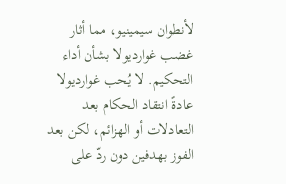لأنطوان سيمينيو، مما أثار غضب غوارديولا بشأن أداء التحكيم. لا يُحب غوارديولا عادةً انتقاد الحكام بعد التعادلات أو الهزائم، لكن بعد الفوز بهدفين دون ردّ على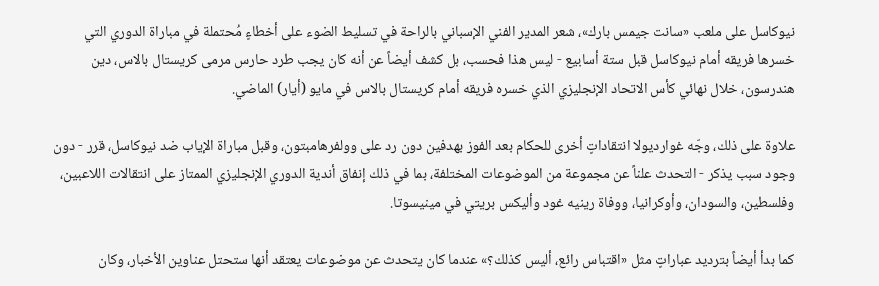نيوكاسل على ملعب «سانت جيمس بارك»، شعر المدير الفني الإسباني بالراحة في تسليط الضوء على أخطاءٍ مُحتملة في مباراة الدوري التي خسرها فريقه أمام نيوكاسل قبل ستة أسابيع - ليس هذا فحسب، بل كشف أيضاً عن أنه كان يجب طرد حارس مرمى كريستال بالاس، دين هندرسون، خلال نهائي كأس الاتحاد الإنجليزي الذي خسره فريقه أمام كريستال بالاس في مايو (أيار) الماضي.

علاوة على ذلك، وجّه غوارديولا انتقاداتٍ أخرى للحكام بعد الفوز بهدفين دون رد على وولفرهامبتون، وقبل مباراة الإياب ضد نيوكاسل، قرر - دون وجود سبب يذكر - التحدث علناً عن مجموعة من الموضوعات المختلفة، بما في ذلك إنفاق أندية الدوري الإنجليزي الممتاز على انتقالات اللاعبين، وفلسطين، والسودان، وأوكرانيا، ووفاة رينيه غود وأليكس بريتي في مينيسوتا.

كما بدأ أيضاً بترديد عباراتٍ مثل «اقتباس رائع، أليس كذلك؟» عندما كان يتحدث عن موضوعات يعتقد أنها ستحتل عناوين الأخبار، وكان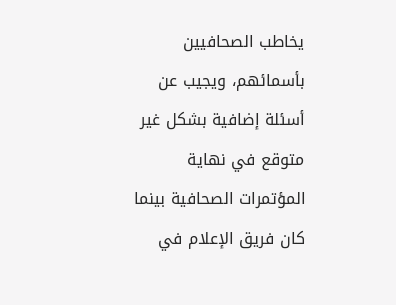يخاطب الصحافيين بأسمائهم، ويجيب عن أسئلة إضافية بشكل غير متوقع في نهاية المؤتمرات الصحافية بينما كان فريق الإعلام في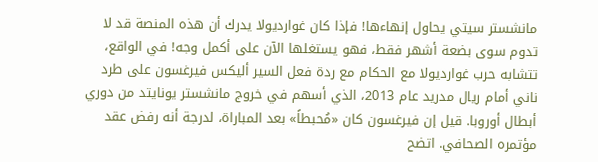مانشستر سيتي يحاول إنهاءها! فإذا كان غوارديولا يدرك أن هذه المنصة قد لا تدوم سوى بضعة أشهر فقط، فهو يستغلها الآن على أكمل وجه! في الواقع، تتشابه حرب غوارديولا مع الحكام مع ردة فعل السير أليكس فيرغسون على طرد ناني أمام ريال مدريد عام 2013، الذي أسهم في خروج مانشستر يونايتد من دوري أبطال أوروبا. قيل إن فيرغسون كان «مُحبطاً» بعد المباراة، لدرجة أنه رفض عقد مؤتمره الصحافي. اتضح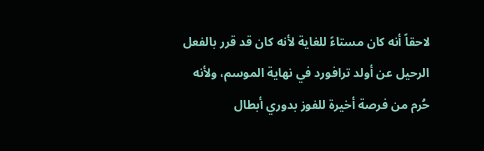لاحقاً أنه كان مستاءً للغاية لأنه كان قد قرر بالفعل الرحيل عن أولد ترافورد في نهاية الموسم، ولأنه حُرم من فرصة أخيرة للفوز بدوري أبطال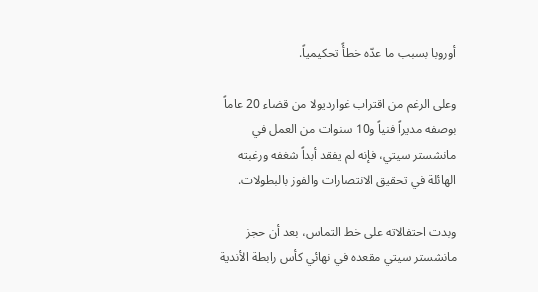أوروبا بسبب ما عدّه خطأً تحكيمياً.

وعلى الرغم من اقتراب غوارديولا من قضاء 20 عاماً بوصفه مديراً فنياً و10 سنوات من العمل في مانشستر سيتي، فإنه لم يفقد أبداً شغفه ورغبته الهائلة في تحقيق الانتصارات والفوز بالبطولات.

وبدت احتفالاته على خط التماس، بعد أن حجز مانشستر سيتي مقعده في نهائي كأس رابطة الأندية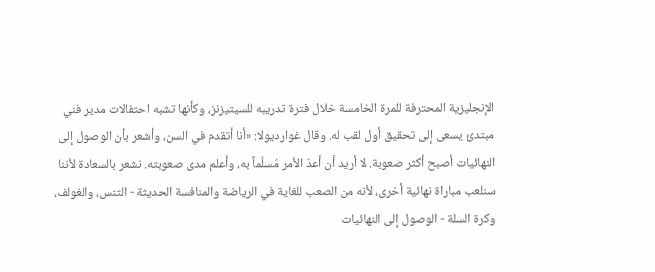الإنجليزية المحترفة للمرة الخامسة خلال فترة تدريبه للسيتيزنز، وكأنها تشبه احتفالات مدير فني مبتدئ يسعى إلى تحقيق أول لقب له. وقال غوارديولا: «أنا أتقدم في السن، وأشعر بأن الوصول إلى النهائيات أصبح أكثر صعوبة. لا أريد أن أعدّ الأمر مُسلّماً به، وأعلم مدى صعوبته. نشعر بالسعادة لأننا سنلعب مباراة نهائية أخرى، لأنه من الصعب للغاية في الرياضة والمنافسة الحديثة - التنس، والغولف، وكرة السلة - الوصول إلى النهائيات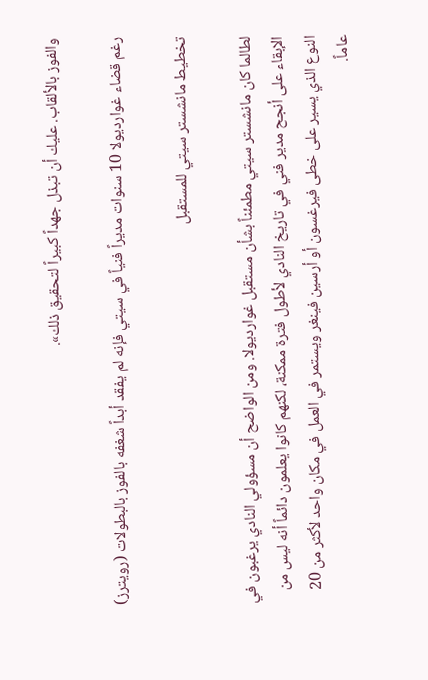والفوز بالألقاب. عليك أن تبذل جهداً كبيراً لتحقيق ذلك».

رغم قضاء غوارديولا 10 سنوات مديراً فنياً في سيتي فإنه لم يفقد أبداً شغفه بالفوز بالبطولات (رويترز)

تخطيط مانشستر سيتي للمستقبل

لطالما كان مانشستر سيتي مطمئناً بشأن مستقبل غوارديولا. ومن الواضح أن مسؤولي النادي يرغبون في الإبقاء على أنجح مدير فني في تاريخ النادي لأطول فترة ممكنة، لكنهم كانوا يعلمون دائماً أنه ليس من النوع الذي يسير على خطى فيرغسون أو أرسين فينغر ويستمر في العمل في مكان واحد لأكثر من 20 عاماً.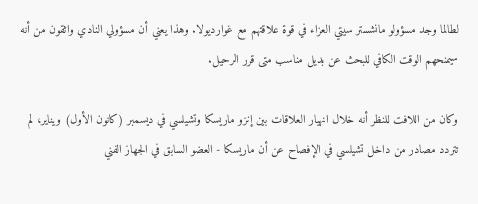لطالما وجد مسؤولو مانشستر سيتي العزاء في قوة علاقتهم مع غوارديولا. وهذا يعني أن مسؤولي النادي واثقون من أنه سيمنحهم الوقت الكافي للبحث عن بديل مناسب متى قرر الرحيل.

وكان من اللافت للنظر أنه خلال انهيار العلاقات بين إنزو ماريسكا وتشيلسي في ديسمبر (كانون الأول) ويناير، لم تتردد مصادر من داخل تشيلسي في الإفصاح عن أن ماريسكا - العضو السابق في الجهاز الفني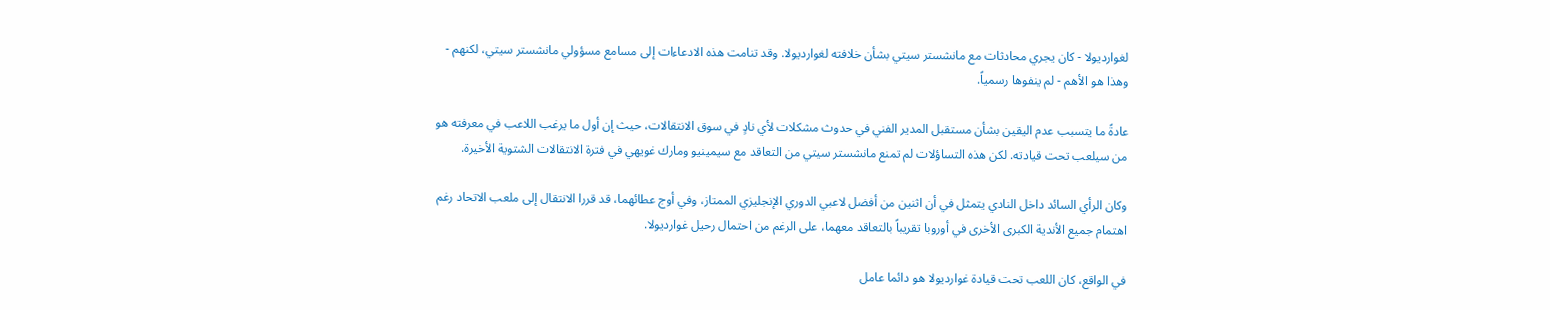لغوارديولا - كان يجري محادثات مع مانشستر سيتي بشأن خلافته لغوارديولا. وقد تنامت هذه الادعاءات إلى مسامع مسؤولي مانشستر سيتي، لكنهم - وهذا هو الأهم - لم ينفوها رسمياً.

عادةً ما يتسبب عدم اليقين بشأن مستقبل المدير الفني في حدوث مشكلات لأي نادٍ في سوق الانتقالات، حيث إن أول ما يرغب اللاعب في معرفته هو من سيلعب تحت قيادته. لكن هذه التساؤلات لم تمنع مانشستر سيتي من التعاقد مع سيمينيو ومارك غويهي في فترة الانتقالات الشتوية الأخيرة.

وكان الرأي السائد داخل النادي يتمثل في أن اثنين من أفضل لاعبي الدوري الإنجليزي الممتاز، وفي أوج عطائهما، قد قررا الانتقال إلى ملعب الاتحاد رغم اهتمام جميع الأندية الكبرى الأخرى في أوروبا تقريباً بالتعاقد معهما، على الرغم من احتمال رحيل غوارديولا.

في الواقع، كان اللعب تحت قيادة غوارديولا هو دائما عامل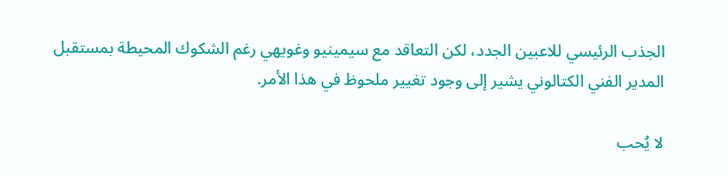الجذب الرئيسي للاعبين الجدد، لكن التعاقد مع سيمينيو وغويهي رغم الشكوك المحيطة بمستقبل المدير الفني الكتالوني يشير إلى وجود تغيير ملحوظ في هذا الأمر.

لا يُحب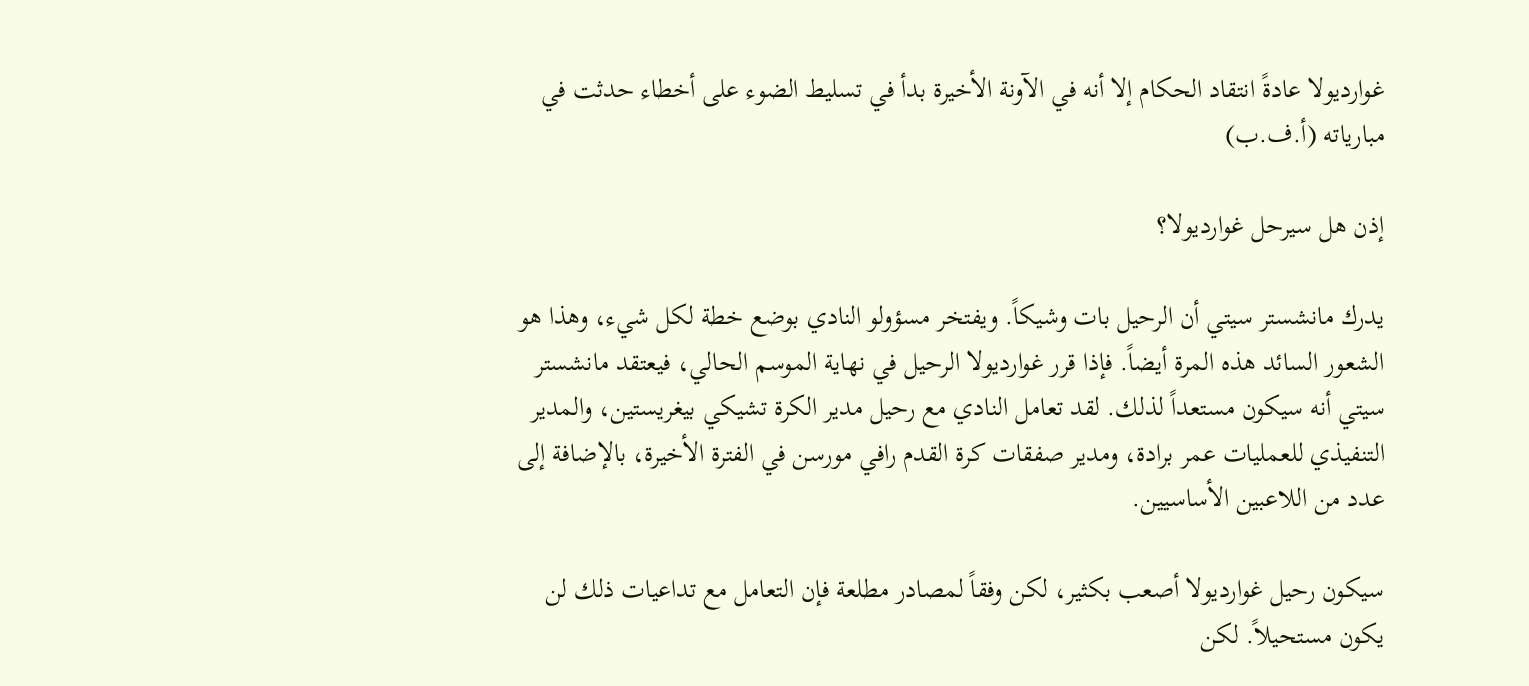غوارديولا عادةً انتقاد الحكام إلا أنه في الآونة الأخيرة بدأ في تسليط الضوء على أخطاء حدثت في مبارياته (أ.ف.ب)

إذن هل سيرحل غوارديولا؟

يدرك مانشستر سيتي أن الرحيل بات وشيكاً. ويفتخر مسؤولو النادي بوضع خطة لكل شيء، وهذا هو الشعور السائد هذه المرة أيضاً. فإذا قرر غوارديولا الرحيل في نهاية الموسم الحالي، فيعتقد مانشستر سيتي أنه سيكون مستعداً لذلك. لقد تعامل النادي مع رحيل مدير الكرة تشيكي بيغريستين، والمدير التنفيذي للعمليات عمر برادة، ومدير صفقات كرة القدم رافي مورسن في الفترة الأخيرة، بالإضافة إلى عدد من اللاعبين الأساسيين.

سيكون رحيل غوارديولا أصعب بكثير، لكن وفقاً لمصادر مطلعة فإن التعامل مع تداعيات ذلك لن يكون مستحيلاً. لكن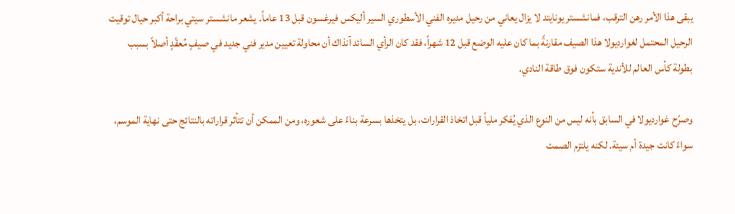يبقى هذا الأمر رهن الترقب، فمانشستر يونايتد لا يزال يعاني من رحيل مديره الفني الأسطوري السير أليكس فيرغسون قبل 13 عاماً. يشعر مانشستر سيتي براحة أكبر حيال توقيت الرحيل المحتمل لغوارديولا هذا الصيف مقارنةً بما كان عليه الوضع قبل 12 شهراً، فقد كان الرأي السائد آنذاك أن محاولة تعيين مدير فني جديد في صيفٍ مُعقّدٍ أصلاً بسبب بطولة كأس العالم للأندية ستكون فوق طاقة النادي.

وصرّح غوارديولا في السابق بأنه ليس من النوع الذي يُفكر ملياً قبل اتخاذ القرارات، بل يتخذها بسرعة بناءً على شعوره، ومن الممكن أن تتأثر قراراته بالنتائج حتى نهاية الموسم، سواءً كانت جيدة أم سيئة. لكنه يلتزم الصمت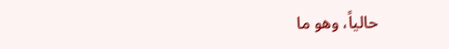حالياً، وهو ما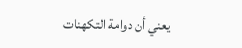يعني أن دوامة التكهنات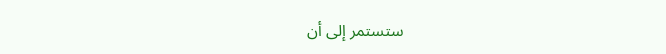ستستمر إلى أن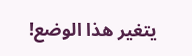يتغير هذا الوضع!